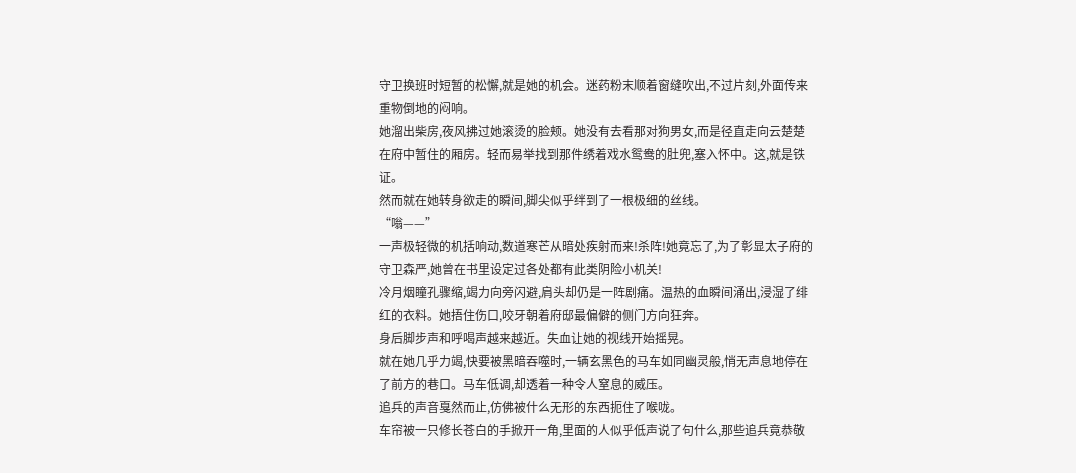守卫换班时短暂的松懈,就是她的机会。迷药粉末顺着窗缝吹出,不过片刻,外面传来重物倒地的闷响。
她溜出柴房,夜风拂过她滚烫的脸颊。她没有去看那对狗男女,而是径直走向云楚楚在府中暂住的厢房。轻而易举找到那件绣着戏水鸳鸯的肚兜,塞入怀中。这,就是铁证。
然而就在她转身欲走的瞬间,脚尖似乎绊到了一根极细的丝线。
“嗡——”
一声极轻微的机括响动,数道寒芒从暗处疾射而来!杀阵!她竟忘了,为了彰显太子府的守卫森严,她曾在书里设定过各处都有此类阴险小机关!
冷月烟瞳孔骤缩,竭力向旁闪避,肩头却仍是一阵剧痛。温热的血瞬间涌出,浸湿了绯红的衣料。她捂住伤口,咬牙朝着府邸最偏僻的侧门方向狂奔。
身后脚步声和呼喝声越来越近。失血让她的视线开始摇晃。
就在她几乎力竭,快要被黑暗吞噬时,一辆玄黑色的马车如同幽灵般,悄无声息地停在了前方的巷口。马车低调,却透着一种令人窒息的威压。
追兵的声音戛然而止,仿佛被什么无形的东西扼住了喉咙。
车帘被一只修长苍白的手掀开一角,里面的人似乎低声说了句什么,那些追兵竟恭敬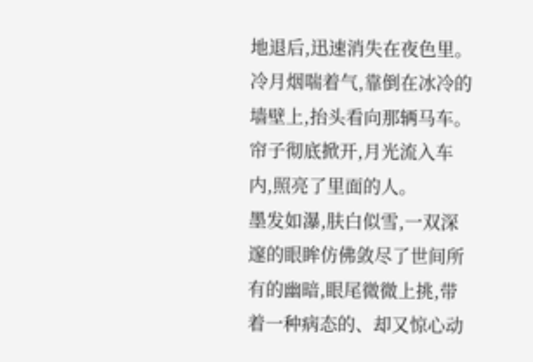地退后,迅速消失在夜色里。
冷月烟喘着气,靠倒在冰冷的墙壁上,抬头看向那辆马车。
帘子彻底掀开,月光流入车内,照亮了里面的人。
墨发如瀑,肤白似雪,一双深邃的眼眸仿佛敛尽了世间所有的幽暗,眼尾微微上挑,带着一种病态的、却又惊心动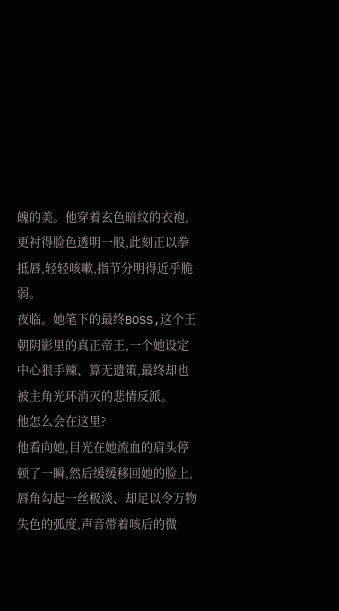魄的美。他穿着玄色暗纹的衣袍,更衬得脸色透明一般,此刻正以拳抵唇,轻轻咳嗽,指节分明得近乎脆弱。
夜临。她笔下的最终BOSS,这个王朝阴影里的真正帝王,一个她设定中心狠手辣、算无遗策,最终却也被主角光环消灭的悲情反派。
他怎么会在这里?
他看向她,目光在她流血的肩头停顿了一瞬,然后缓缓移回她的脸上,唇角勾起一丝极淡、却足以令万物失色的弧度,声音带着咳后的微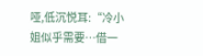哑,低沉悦耳:“冷小姐似乎需要…借一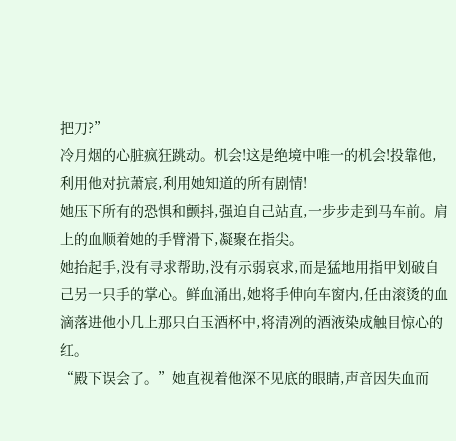把刀?”
冷月烟的心脏疯狂跳动。机会!这是绝境中唯一的机会!投靠他,利用他对抗萧宸,利用她知道的所有剧情!
她压下所有的恐惧和颤抖,强迫自己站直,一步步走到马车前。肩上的血顺着她的手臂滑下,凝聚在指尖。
她抬起手,没有寻求帮助,没有示弱哀求,而是猛地用指甲划破自己另一只手的掌心。鲜血涌出,她将手伸向车窗内,任由滚烫的血滴落进他小几上那只白玉酒杯中,将清冽的酒液染成触目惊心的红。
“殿下误会了。”她直视着他深不见底的眼睛,声音因失血而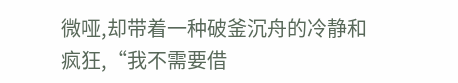微哑,却带着一种破釜沉舟的冷静和疯狂,“我不需要借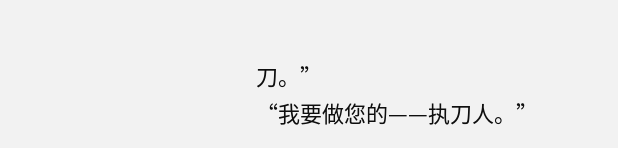刀。”
“我要做您的——执刀人。”